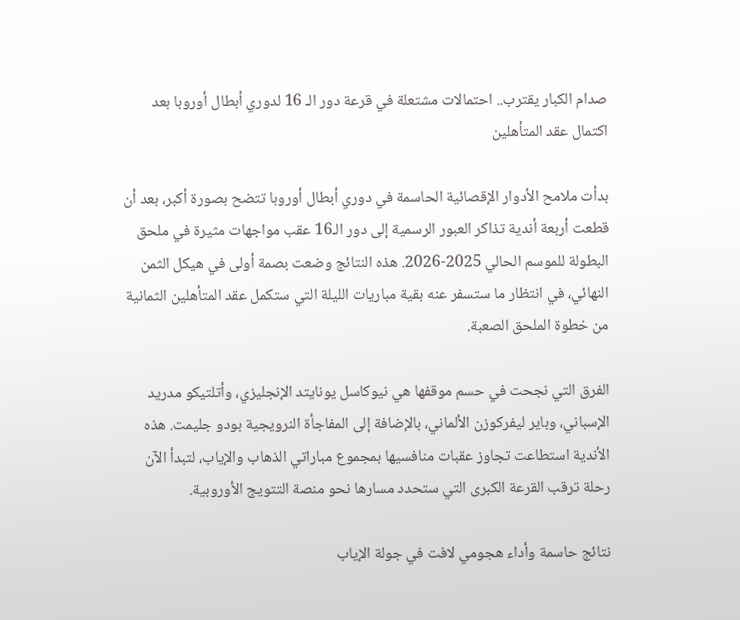صدام الكبار يقترب.. احتمالات مشتعلة في قرعة دور الـ 16 لدوري أبطال أوروبا بعد اكتمال عقد المتأهلين

بدأت ملامح الأدوار الإقصائية الحاسمة في دوري أبطال أوروبا تتضح بصورة أكبر، بعد أن قطعت أربعة أندية تذاكر العبور الرسمية إلى دور الـ16 عقب مواجهات مثيرة في ملحق البطولة للموسم الحالي 2025-2026. هذه النتائج وضعت بصمة أولى في هيكل الثمن النهائي، في انتظار ما ستسفر عنه بقية مباريات الليلة التي ستكمل عقد المتأهلين الثمانية من خطوة الملحق الصعبة.

الفرق التي نجحت في حسم موقفها هي نيوكاسل يونايتد الإنجليزي، وأتلتيكو مدريد الإسباني، وباير ليفركوزن الألماني، بالإضافة إلى المفاجأة النرويجية بودو جليمت. هذه الأندية استطاعت تجاوز عقبات منافسيها بمجموع مباراتي الذهاب والإياب، لتبدأ الآن رحلة ترقب القرعة الكبرى التي ستحدد مسارها نحو منصة التتويج الأوروبية.

نتائج حاسمة وأداء هجومي لافت في جولة الإياب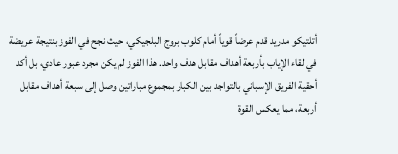أتلتيكو مدريد قدم عرضاً قوياً أمام كلوب بروج البلجيكي، حيث نجح في الفوز بنتيجة عريضة في لقاء الإياب بأربعة أهداف مقابل هدف واحد. هذا الفوز لم يكن مجرد عبور عادي، بل أكد أحقية الفريق الإسباني بالتواجد بين الكبار بمجموع مباراتين وصل إلى سبعة أهداف مقابل أربعة، مما يعكس القوة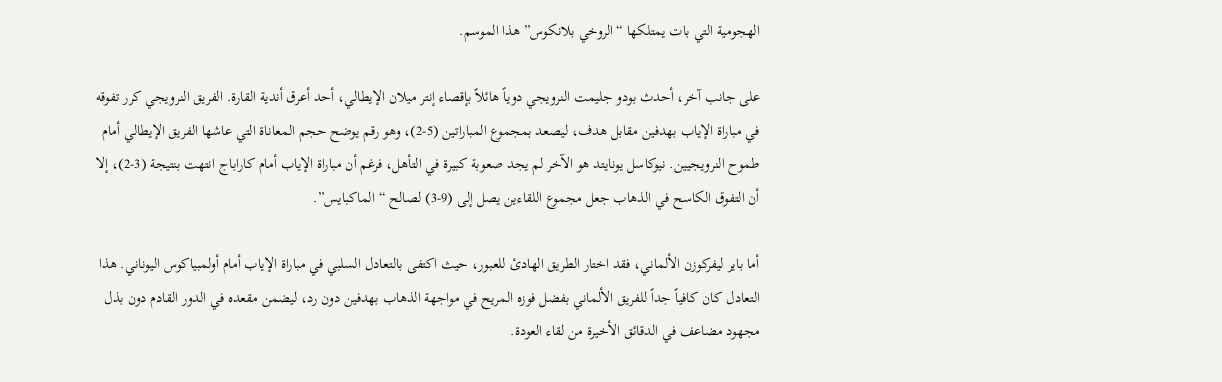الهجومية التي بات يمتلكها “الروخي بلانكوس” هذا الموسم.

على جانب آخر، أحدث بودو جليمت النرويجي دوياً هائلاً بإقصاء إنتر ميلان الإيطالي، أحد أعرق أندية القارة. الفريق النرويجي كرر تفوقه في مباراة الإياب بهدفين مقابل هدف، ليصعد بمجموع المباراتين (5-2)، وهو رقم يوضح حجم المعاناة التي عاشها الفريق الإيطالي أمام طموح النرويجيين. نيوكاسل يونايتد هو الآخر لم يجد صعوبة كبيرة في التأهل، فرغم أن مباراة الإياب أمام كاراباج انتهت بنتيجة (3-2)، إلا أن التفوق الكاسح في الذهاب جعل مجموع اللقاءين يصل إلى (9-3) لصالح “الماكبايس”.

أما باير ليفركوزن الألماني، فقد اختار الطريق الهادئ للعبور، حيث اكتفى بالتعادل السلبي في مباراة الإياب أمام أولمبياكوس اليوناني. هذا التعادل كان كافياً جداً للفريق الألماني بفضل فوزه المريح في مواجهة الذهاب بهدفين دون رد، ليضمن مقعده في الدور القادم دون بذل مجهود مضاعف في الدقائق الأخيرة من لقاء العودة.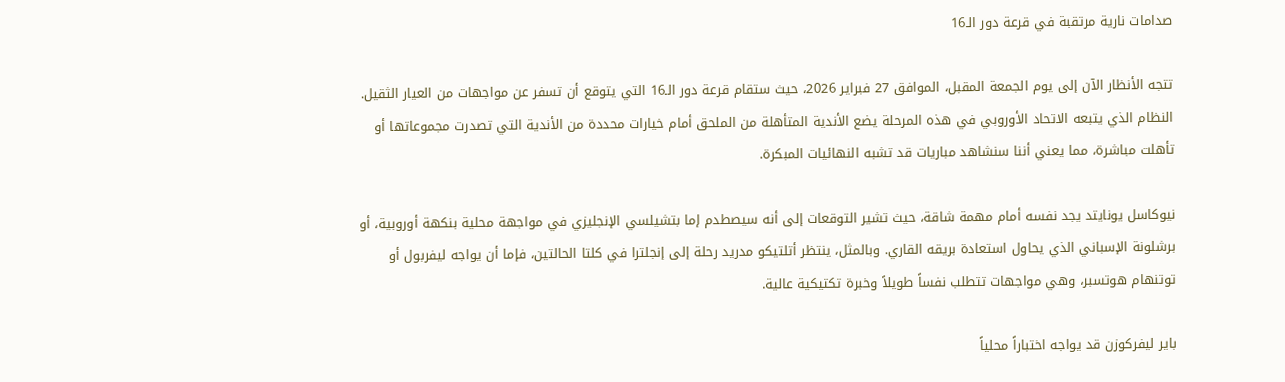صدامات نارية مرتقبة في قرعة دور الـ16

تتجه الأنظار الآن إلى يوم الجمعة المقبل، الموافق 27 فبراير 2026، حيث ستقام قرعة دور الـ16 التي يتوقع أن تسفر عن مواجهات من العيار الثقيل. النظام الذي يتبعه الاتحاد الأوروبي في هذه المرحلة يضع الأندية المتأهلة من الملحق أمام خيارات محددة من الأندية التي تصدرت مجموعاتها أو تأهلت مباشرة، مما يعني أننا سنشاهد مباريات قد تشبه النهائيات المبكرة.

نيوكاسل يونايتد يجد نفسه أمام مهمة شاقة، حيث تشير التوقعات إلى أنه سيصطدم إما بتشيلسي الإنجليزي في مواجهة محلية بنكهة أوروبية، أو برشلونة الإسباني الذي يحاول استعادة بريقه القاري. وبالمثل، ينتظر أتلتيكو مدريد رحلة إلى إنجلترا في كلتا الحالتين، فإما أن يواجه ليفربول أو توتنهام هوتسبر، وهي مواجهات تتطلب نفساً طويلاً وخبرة تكتيكية عالية.

باير ليفركوزن قد يواجه اختباراً محلياً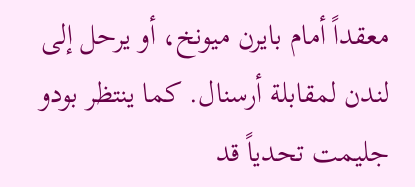معقداً أمام بايرن ميونخ، أو يرحل إلى لندن لمقابلة أرسنال. كما ينتظر بودو جليمت تحدياً قد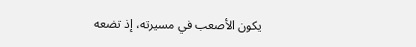يكون الأصعب في مسيرته، إذ تضعه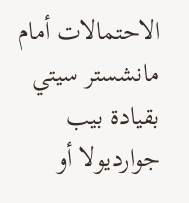الاحتمالات أمام مانشستر سيتي بقيادة بيب جوارديولا أو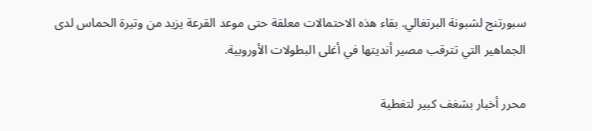سبورتنج لشبونة البرتغالي. بقاء هذه الاحتمالات معلقة حتى موعد القرعة يزيد من وتيرة الحماس لدى الجماهير التي تترقب مصير أنديتها في أغلى البطولات الأوروبية.

محرر أخبار بشغف كبير لتغطية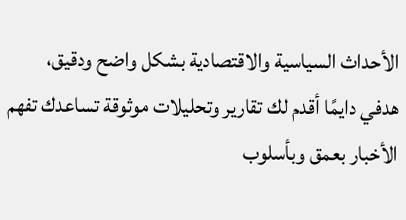الأحداث السياسية والاقتصادية بشكل واضح ودقيق، هدفي دايمًا أقدم لك تقارير وتحليلات موثوقة تساعدك تفهم الأخبار بعمق وبأسلوب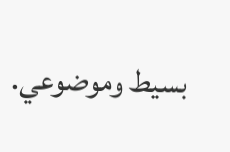بسيط وموضوعي.